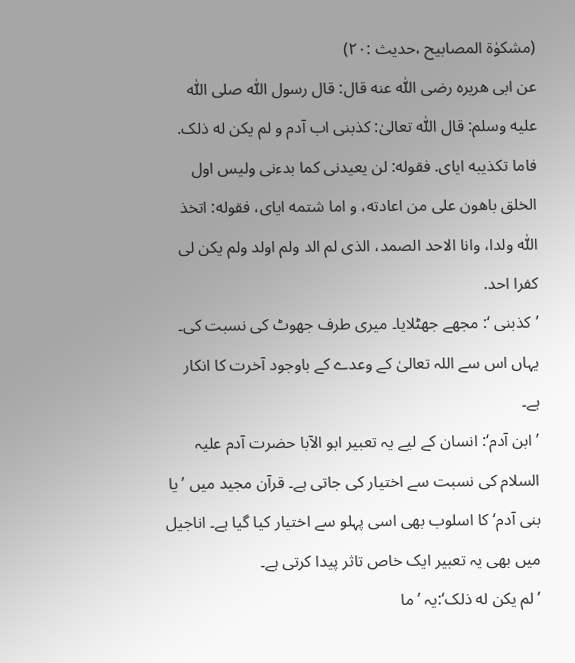(مشکوٰۃ المصابیح ،حدیث :۲۰)
عن ابی ھریرہ رضی اللّٰه عنه قال: قال رسول اللّٰه صلی اللّٰه علیه وسلم: قال اللّٰه تعالیٰ: کذبنی اب آدم و لم یکن له ذلک. فاما تکذیبه ایای. فقوله: لن یعیدنی کما بدءنی ولیس اول الخلق باھون علی من اعادته، و اما شتمه ایای، فقوله: اتخذ اللّٰه ولدا، وانا الاحد الصمد، الذی لم الد ولم اولد ولم یکن لی کفرا احد.
’کذبنی ‘: مجھے جھٹلایا۔ میری طرف جھوٹ کی نسبت کی۔ یہاں اس سے اللہ تعالیٰ کے وعدے کے باوجود آخرت کا انکار ہے۔
’ابن آدم‘: انسان کے لیے یہ تعبیر ابو الآبا حضرت آدم علیہ السلام کی نسبت سے اختیار کی جاتی ہے۔ قرآن مجید میں ’یا بنی آدم‘ کا اسلوب بھی اسی پہلو سے اختیار کیا گیا ہے۔ اناجیل میں بھی یہ تعبیر ایک خاص تاثر پیدا کرتی ہے۔
’لم یکن له ذلک‘:یہ ’ما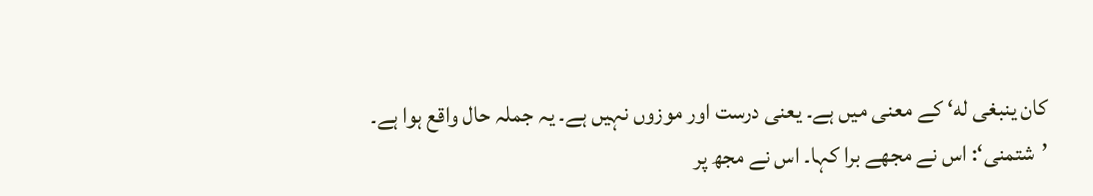کان ینبغی له‘ کے معنی میں ہے۔ یعنی درست اور موزوں نہیں ہے۔ یہ جملہ حال واقع ہوا ہے۔
’شتمنی‘: اس نے مجھے برا کہا۔ اس نے مجھ پر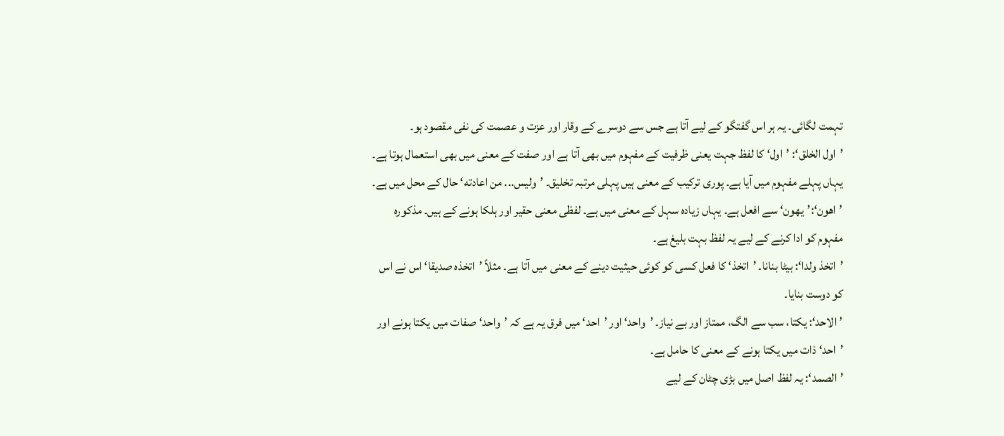تہمت لگائی۔ یہ ہر اس گفتگو کے لیے آتا ہے جس سے دوسرے کے وقار اور عزت و عصمت کی نفی مقصود ہو۔
’اول الخلق‘: ’اول‘ کا لفظ جہت یعنی ظرفیت کے مفہوم میں بھی آتا ہے اور صفت کے معنی میں بھی استعمال ہوتا ہے۔ یہاں پہلے مفہوم میں آیا ہے۔ پوری ترکیب کے معنی ہیں پہلی مرتبہ تخلیق۔ ’ولیس... من اعادته‘ حال کے محل میں ہے۔
’اھون‘:’یھون‘ سے افعل ہے۔ یہاں زیادہ سہل کے معنی میں ہے۔ لفظی معنی حقیر اور ہلکا ہونے کے ہیں۔ مذکورہ مفہوم کو ادا کرنے کے لیے یہ لفظ بہت بلیغ ہے۔
’اتخذ ولدا‘: بیٹا بنانا۔ ’اتخذ‘ کا فعل کسی کو کوئی حیثیت دینے کے معنی میں آتا ہے۔ مثلاً ’اتخذہ صدیقا‘ اس نے اس کو دوست بنایا۔
’الاحد‘: یکتا، سب سے الگ، ممتاز اور بے نیاز۔ ’واحد‘ اور ’احد‘ میں فرق یہ ہے کہ ’واحد‘ صفات میں یکتا ہونے اور ’احد‘ ذات میں یکتا ہونے کے معنی کا حامل ہے۔
’الصمد‘: یہ لفظ اصل میں بڑی چٹان کے لیے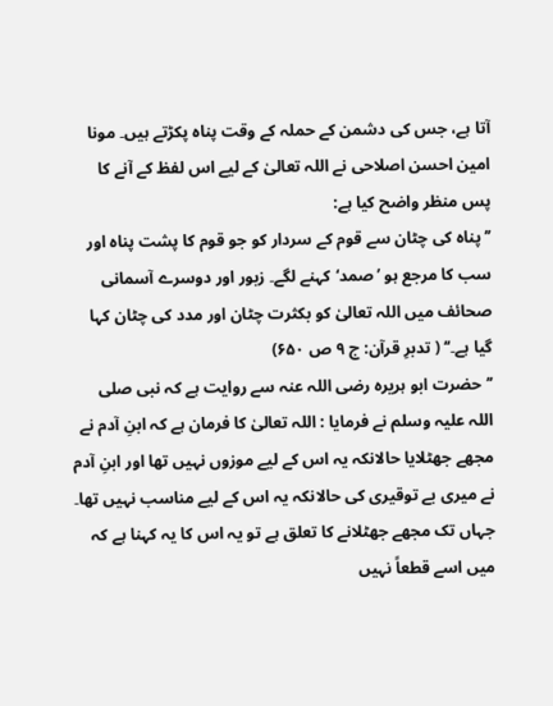آتا ہے، جس کی دشمن کے حملہ کے وقت پناہ پکڑتے ہیں۔ مونا امین احسن اصلاحی نے اللہ تعالیٰ کے لیے اس لفظ کے آنے کا پس منظر واضح کیا ہے:
’’پناہ کی چٹان سے قوم کے سردار کو جو قوم کا پشت پناہ اور سب کا مرجع ہو ’صمد‘کہنے لگے۔ زبور اور دوسرے آسمانی صحائف میں اللہ تعالیٰ کو بکثرت چٹان اور مدد کی چٹان کہا گیا ہے۔‘‘ ( تدبرِ قرآن: ج ۹ ص ۶۵۰)
’’حضرت ابو ہریرہ رضی اللہ عنہ سے روایت ہے کہ نبی صلی اللہ علیہ وسلم نے فرمایا : اللہ تعالیٰ کا فرمان ہے کہ ابنِ آدم نے مجھے جھٹلایا حالانکہ یہ اس کے لیے موزوں نہیں تھا اور ابنِ آدم نے میری بے توقیری کی حالانکہ یہ اس کے لیے مناسب نہیں تھا۔ جہاں تک مجھے جھٹلانے کا تعلق ہے تو یہ اس کا یہ کہنا ہے کہ میں اسے قطعاً نہیں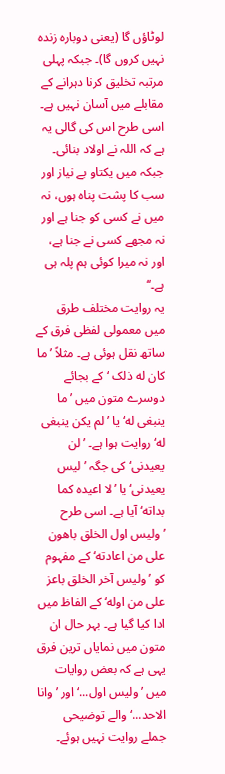لوٹاؤں گا (یعنی دوبارہ زندہ نہیں کروں گا)۔ جبکہ پہلی مرتبہ تخلیق کرنا دہرانے کے مقابلے میں آسان نہیں ہے۔ اسی طرح اس کی گالی یہ ہے کہ اللہ نے اولاد بنائی۔ جبکہ میں یکتاو بے نیاز اور سب کا پشت پناہ ہوں، نہ میں نے کسی کو جنا ہے اور نہ مجھے کسی نے جنا ہے، اور نہ میرا کوئی ہم پلہ ہی ہے۔‘‘
یہ روایت مختلف طرق میں معمولی لفظی فرق کے ساتھ نقل ہوئی ہے۔ مثلاً ’ ما کان له ذلک ‘ کے بجائے دوسرے متون میں ’ما ینبغی له‘ یا ’لم یکن ینبغی له‘ روایت ہوا ہے۔ ’لن یعیدنی‘ کی جگہ ’لیس یعیدنی‘یا ’لا اعیدہ کما بداته‘ آیا ہے۔ اسی طرح ’ولیس اول الخلق باھون علی من اعادته‘ کے مفہوم کو ’ولیس آخر الخلق باعز علی من اوله‘ کے الفاظ میں ادا کیا گیا ہے۔ بہر حال ان متون میں نمایاں ترین فرق یہی ہے کہ بعض روایات میں ’ولیس اول...‘ اور ’وانا الاحد...‘ والے توضیحی جملے روایت نہیں ہوئے۔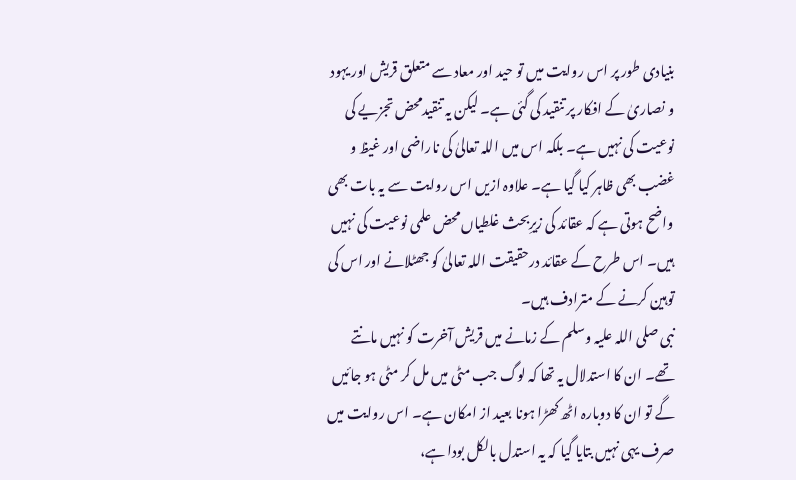بنیادی طور پر اس روایت میں تو حید اور معاد سے متعلق قریش اور یہود و نصاریٰ کے افکار پر تنقید کی گئی ہے۔ لیکن یہ تنقیدمحض تجزیے کی نوعیت کی نہیں ہے۔ بلکہ اس میں اللہ تعالیٰ کی ناراضی اور غیظ و غضب بھی ظاہر کیا گیا ہے۔ علاوہ ازیں اس روایت سے یہ بات بھی واضح ہوتی ہے کہ عقائد کی زیرِبحث غلطیاں محض علمی نوعیت کی نہیں ہیں۔ اس طرح کے عقائد درحقیقت اللہ تعالیٰ کو جھٹلانے اور اس کی توہین کرنے کے مترادف ہیں۔
نبی صلی اللہ علیہ وسلم کے زمانے میں قریش آخرت کو نہیں مانتے تھے۔ ان کا استدلال یہ تھا کہ لوگ جب مٹی میں مل کر مٹی ہو جائیں گے تو ان کا دوبارہ اٹھ کھڑا ہونا بعید از امکان ہے۔ اس روایت میں صرف یہی نہیں بتایا گیا کہ یہ استدل بالکل بودا ہے،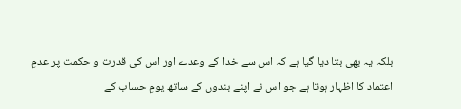بلکہ یہ بھی بتا دیا گیا ہے کہ اس سے خدا کے وعدے اور اس کی قدرت و حکمت پر عدمِ اعتماد کا اظہار ہوتا ہے جو اس نے اپنے بندوں کے ساتھ یومِ حساب کے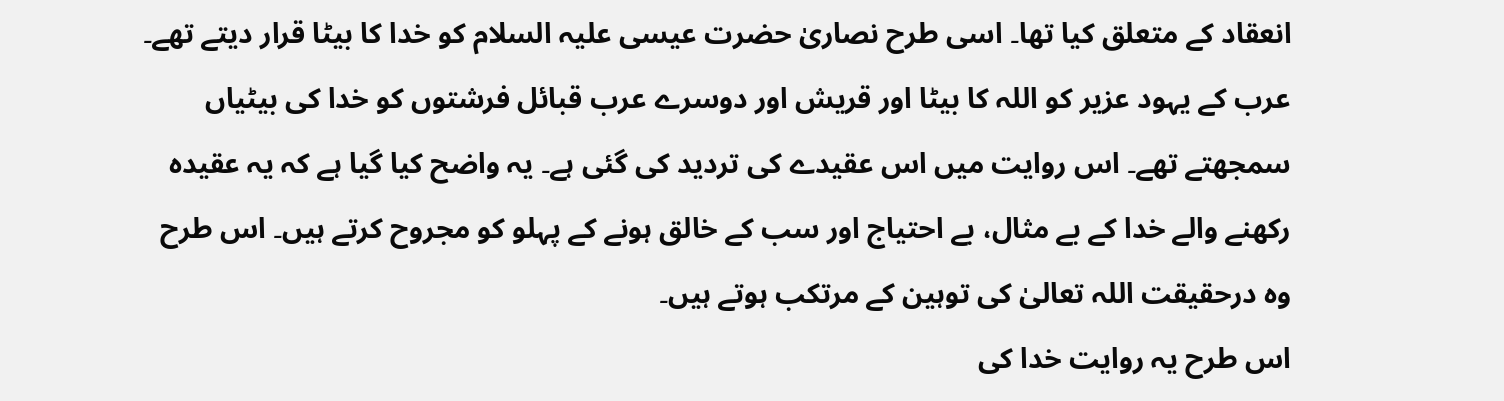انعقاد کے متعلق کیا تھا۔ اسی طرح نصاریٰ حضرت عیسی علیہ السلام کو خدا کا بیٹا قرار دیتے تھے۔ عرب کے یہود عزیر کو اللہ کا بیٹا اور قریش اور دوسرے عرب قبائل فرشتوں کو خدا کی بیٹیاں سمجھتے تھے۔ اس روایت میں اس عقیدے کی تردید کی گئی ہے۔ یہ واضح کیا گیا ہے کہ یہ عقیدہ رکھنے والے خدا کے بے مثال، بے احتیاج اور سب کے خالق ہونے کے پہلو کو مجروح کرتے ہیں۔ اس طرح وہ درحقیقت اللہ تعالیٰ کی توہین کے مرتکب ہوتے ہیں۔
اس طرح یہ روایت خدا کی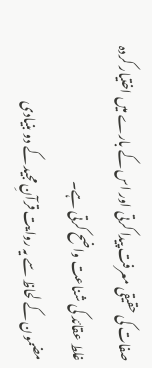صفات کی حقیقی معرفت پیدا کرتی اور اس کے بارے میں اختیار کردہ غلط عقائد کی شناعت واضح کرتی ہے۔
مضمون کے لحاظ سے یہ روایت قرآنِ مجید کے دو بنیادی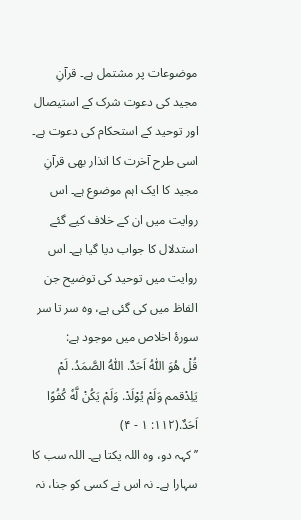موضوعات پر مشتمل ہے۔ قرآنِ مجید کی دعوت شرک کے استیصال اور توحید کے استحکام کی دعوت ہے۔ اسی طرح آخرت کا انذار بھی قرآنِ مجید کا ایک اہم موضوع ہے۔ اس روایت میں ان کے خلاف کیے گئے استدلال کا جواب دیا گیا ہے۔ اس روایت میں توحید کی توضیح جن الفاظ میں کی گئی ہے، وہ سر تا سر سورۂ اخلاص میں موجود ہے:
قُلْ هُوَ اللّٰهُ اَحَدٌ. اَللّٰهُ الصَّمَدُ. لَمْ يَلِدْقمم وَلَمْ يُوْلَدْ. وَلَمْ يَكُنْ لَّهٗ كُفُوًا اَحَدٌ.(۱۱۲: ۱ - ۴)
’’ کہہ دو، وہ اللہ یکتا ہے۔ اللہ سب کا سہارا ہے۔ نہ اس نے کسی کو جنا، نہ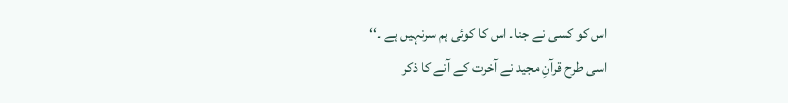اس کو کسی نے جنا۔ اس کا کوئی ہم سرنہیں ہے ۔‘‘
اسی طرح قرآنِ مجید نے آخرت کے آنے کا ذکر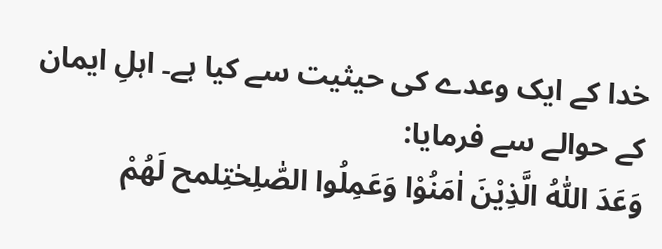خدا کے ایک وعدے کی حیثیت سے کیا ہے۔ اہلِ ایمان کے حوالے سے فرمایا:
وَعَدَ اللّٰهُ الَّذِيْنَ اٰمَنُوْا وَعَمِلُوا الصّٰلِحٰتِلمح لَهُمْ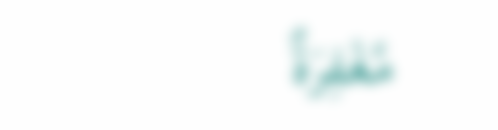مَّغْفِرَةٌ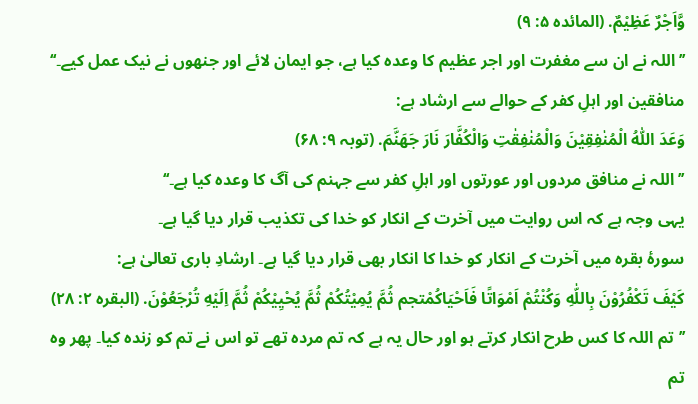وَّاَجْرٌ عَظِيْمٌ. (المائدہ ۵: ۹)
’’اللہ نے ان سے مغفرت اور اجر عظیم کا وعدہ کیا ہے، جو ایمان لائے اور جنھوں نے نیک عمل کیے۔‘‘
منافقین اور اہلِ کفر کے حوالے سے ارشاد ہے:
وَعَدَ اللّٰهُ الْمُنٰفِقِيْنَ وَالْمُنٰفِقٰتِ وَالْكُفَّارَ نَارَ جَهَنَّمَ. (توبہ ۹: ۶۸)
’’اللہ نے منافق مردوں اور عورتوں اور اہلِ کفر سے جہنم کی آگ کا وعدہ کیا ہے۔‘‘
یہی وجہ ہے کہ اس روایت میں آخرت کے انکار کو خدا کی تکذیب قرار دیا گیا ہے۔
سورۂ بقرہ میں آخرت کے انکار کو خدا کا انکار بھی قرار دیا گیا ہے۔ ارشادِ باری تعالیٰ ہے:
كَيْفَ تَكْفُرُوْنَ بِاللّٰهِ وَكُنْتُمْ اَمْوَاتًا فَاَحْيَاكُمْتجم ثُمَّ يُمِيْتُكُمْ ثُمَّ يُحْيِيْكُمْ ثُمَّ اِلَيْهِ تُرْجَعُوْنَ. (البقرہ ۲: ۲۸)
’’تم اللہ کا کس طرح انکار کرتے ہو اور حال یہ ہے کہ تم مردہ تھے تو اس نے تم کو زندہ کیا۔ پھر وہ تم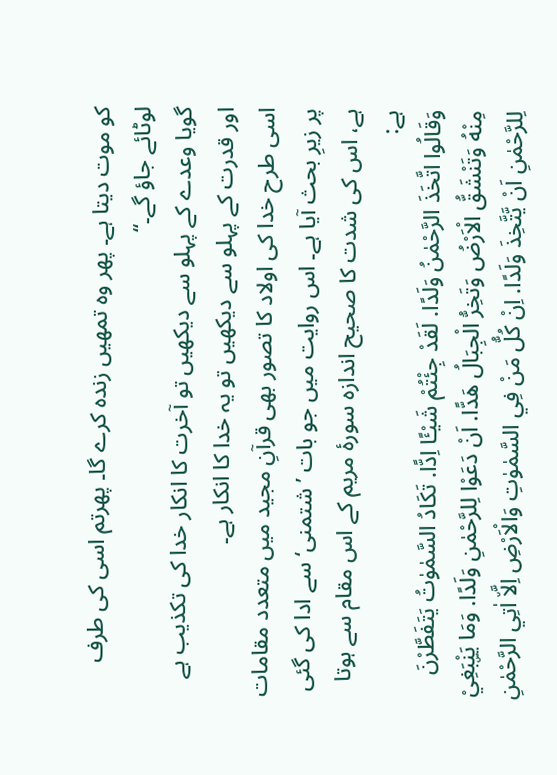کو موت دیتا ہے۔ پھر وہ تمھیں زندہ کرے گا۔ پھرتم اسی کی طرف لوٹائے جاؤ گے۔‘‘
گویا وعدے کے پہلو سے دیکھیں تو آخرت کا انکار خدا کی تکذیب ہے اور قدرت کے پہلو سے دیکھیں تو یہ خدا کا انکار ہے۔
اسی طرح خدا کی اولاد کا تصور بھی قرآنِ مجید میں متعدد مقامات پر زیرِ بحث آیا ہے۔ اس روایت میں جو بات ’شتمنی‘ سے ادا کی گئی ہے، اس کی شدت کا صحیح اندازہ سورۂ مریم کے اس مقام سے ہوتا ہے:
وَقَالُوا اتَّخَذَ الرَّحْمٰنُ وَلَدًا. لَقَدْ جِئْتُمْ شَيْـًٔا اِدًّا. تَكَادُ السَّمٰوٰتُ يَتَفَطَّرْنَ مِنْهُ وَتَنْشَقُّ الْاَرْضُ وَتَخِرُّ الْجِبَالُ هَدًّا. اَنْ دَعَوْا لِلرَّحْمٰنِ وَلَدًا. وَمَا يَنْۣبَغِيْ لِلرَّحْمٰنِ اَنْ يَّتَّخِذَ وَلَدًا. اِنْ كُلُّ مَنْ فِي السَّمٰوٰتِ وَالْاَرْضِ اِلَّا٘ اٰتِي الرَّحْمٰنِ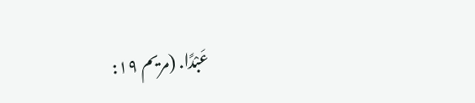عَبْدًا. (مریم ۱۹: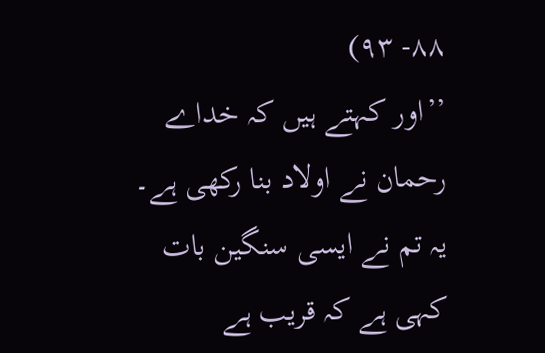۸۸- ۹۳)
’’اور کہتے ہیں کہ خداے رحمان نے اولاد بنا رکھی ہے۔ یہ تم نے ایسی سنگین بات کہی ہے کہ قریب ہے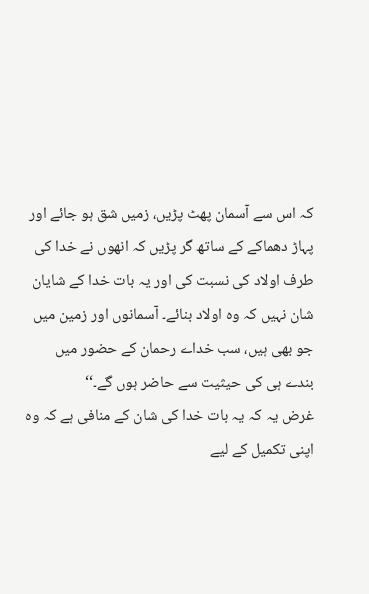کہ اس سے آسمان پھٹ پڑیں، زمیں شق ہو جائے اور پہاڑ دھماکے کے ساتھ گر پڑیں کہ انھوں نے خدا کی طرف اولاد کی نسبت کی اور یہ بات خدا کے شایان شان نہیں کہ وہ اولاد بنائے۔ آسمانوں اور زمین میں جو بھی ہیں، سب خداے رحمان کے حضور میں بندے ہی کی حیثیت سے حاضر ہوں گے۔‘‘
غرض یہ کہ یہ بات خدا کی شان کے منافی ہے کہ وہ اپنی تکمیل کے لیے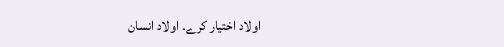اولاد اختیار کرے۔ اولاد انسان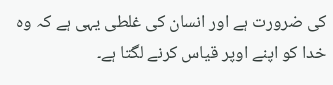کی ضرورت ہے اور انسان کی غلطی یہی ہے کہ وہ خدا کو اپنے اوپر قیاس کرنے لگتا ہے۔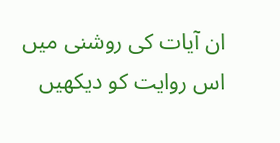ان آیات کی روشنی میں اس روایت کو دیکھیں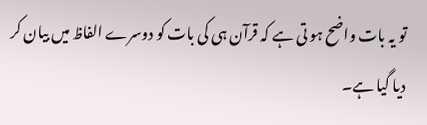تو یہ بات واضح ہو تی ہے کہ قرآن ہی کی بات کو دوسرے الفاظ میں بیان کر دیا گیا ہے۔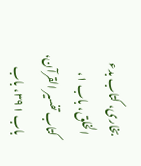بخاری، کتاب بدء الخلق، باب ۱، کتاب تفسیر القرآن، باب ۳۹۱، باب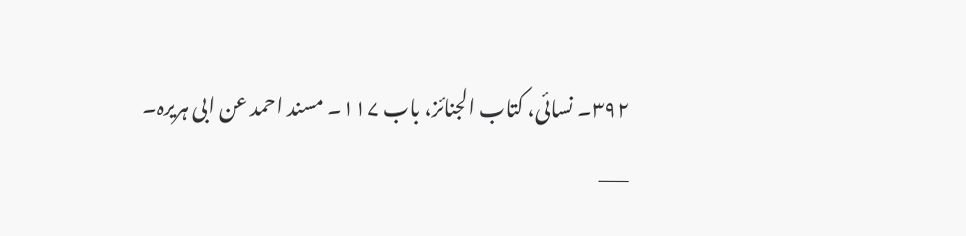۳۹۲۔ نسائی، کتاب الجنائز، باب ۱۱۷۔ مسند احمد عن ابی ہریرہ۔
___